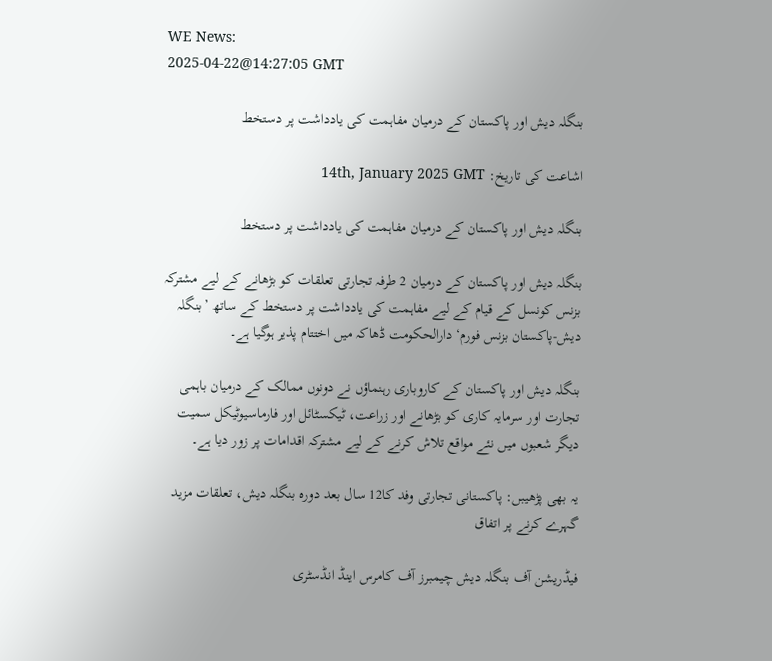WE News:
2025-04-22@14:27:05 GMT

بنگلہ دیش اور پاکستان کے درمیان مفاہمت کی یادداشت پر دستخط

اشاعت کی تاریخ: 14th, January 2025 GMT

بنگلہ دیش اور پاکستان کے درمیان مفاہمت کی یادداشت پر دستخط

بنگلہ دیش اور پاکستان کے درمیان 2 طرفہ تجارتی تعلقات کو بڑھانے کے لیے مشترکہ بزنس کونسل کے قیام کے لیے مفاہمت کی یادداشت پر دستخط کے ساتھ ’بنگلہ دیش-پاکستان بزنس فورم‘ دارالحکومت ڈھاکہ میں اختتام پذیر ہوگیا ہے۔

بنگلہ دیش اور پاکستان کے کاروباری رہنماؤں نے دونوں ممالک کے درمیان باہمی تجارت اور سرمایہ کاری کو بڑھانے اور زراعت، ٹیکسٹائل اور فارماسیوٹیکل سمیت دیگر شعبوں میں نئے مواقع تلاش کرنے کے لیے مشترکہ اقدامات پر زور دیا ہے۔

یہ بھی پڑھیبں: پاکستانی تجارتی وفد کا12 سال بعد دورہ بنگلہ دیش، تعلقات مزید گہرے کرنے پر اتفاق

فیڈریشن آف بنگلہ دیش چیمبرز آف کامرس اینڈ انڈسٹری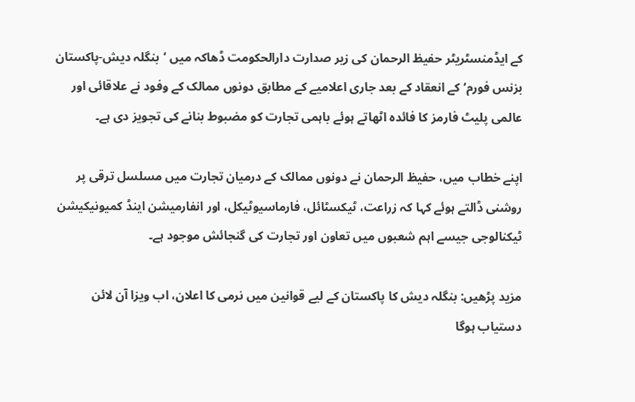کے ایڈمنسٹریٹر حفیظ الرحمان کی زیر صدارت دارالحکومت ڈھاکہ میں ’بنگلہ دیش-پاکستان بزنس فورم‘ کے انعقاد کے بعد جاری اعلامیے کے مطابق دونوں ممالک کے وفود نے علاقائی اور عالمی پلیٹ فارمز کا فائدہ اٹھاتے ہوئے باہمی تجارت کو مضبوط بنانے کی تجویز دی ہے۔

اپنے خطاب میں، حفیظ الرحمان نے دونوں ممالک کے درمیان تجارت میں مسلسل ترقی پر روشنی ڈالتے ہوئے کہا کہ زراعت، ٹیکسٹائل، فارماسیوٹیکل، اور انفارمیشن اینڈ کمیونیکیشن ٹیکنالوجی جیسے اہم شعبوں میں تعاون اور تجارت کی گنجائش موجود ہے۔

مزید پڑھیں: بنگلہ دیش کا پاکستان کے لیے قوانین میں نرمی کا اعلان، اب ویزا آن لائن دستیاب ہوگا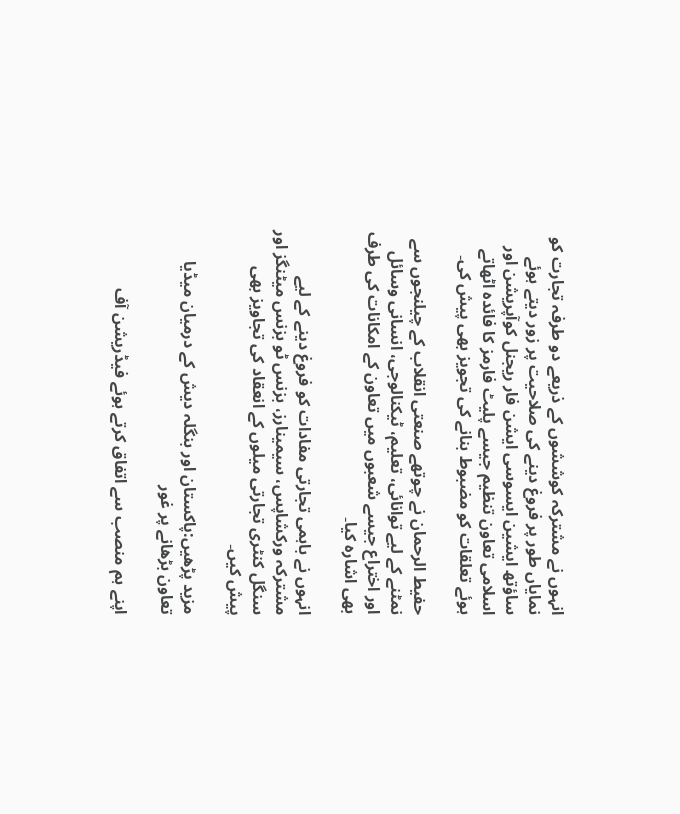انہوں نے مشترکہ کوششوں کے ذریعے دو طرفہ تجارت کو نمایاں طور پر فروغ دینے کی صلاحیت پر زور دیتے ہوئے ساؤتھ ایشین ایسوسی ایشن فار ریجنل کوآپریشن اور اسلامی تعاون تنظیم جیسے پلیٹ فارمز کا فائدہ اٹھاتے ہوئے تعلقات کو مضبوط بنانے کی تجویز بھی پیش کی۔

حفیط الرحمان نے چوتھے صنعتی انقلاب کے چیلنجوں سے نمٹنے کے لیے توانائی، تعلیم، ٹیکنالوجی، انسانی وسائل اور اختراع جیسے شعبوں میں تعاون کے امکانات کی طرف بھی اشارہ کیا۔

انہوں نے باہمی تجارتی مفادات کو فروغ دینے کے لیے مشترکہ ورکشاپس، سیمینارز، بزنس ٹو بزنس میٹنگز اور سنگل کنٹری تجارتی میلوں کے انعقاد کی تجاویز بھی پیش کیں۔

مزید پڑھیں:پاکستان اور بنگلہ دیش کے درمیان میڈیا تعاون بڑھانے پر غور

اپنے ہم منصب سے اتفاق کرتے ہوئے فیڈریشن آف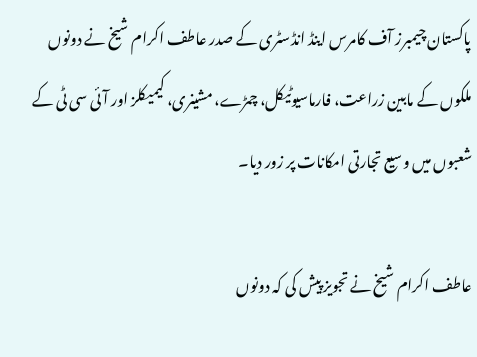پاکستان چیمبرز آف کامرس اینڈ انڈسٹری کے صدر عاطف اکرام شیخ نے دونوں ملکوں کے مابین زراعت، فارماسیوٹیکل، چمڑے، مشینری، کیمیکلز اور آئی سی ٹی کے شعبوں میں وسیع تجارتی امکانات پر زور دیا۔

عاطف اکرام شیخ نے تجویز پیش کی کہ دونوں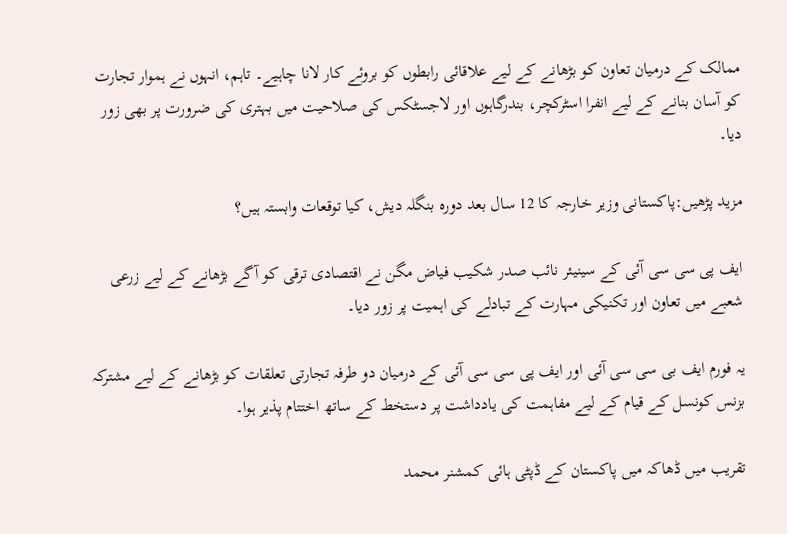ممالک کے درمیان تعاون کو بڑھانے کے لیے علاقائی رابطوں کو بروئے کار لانا چاہیے۔ تاہم، انہوں نے ہموار تجارت کو آسان بنانے کے لیے انفرا اسٹرکچر، بندرگاہوں اور لاجسٹکس کی صلاحیت میں بہتری کی ضرورت پر بھی زور دیا۔

مزید پڑھیں:پاکستانی وزیر خارجہ کا 12 سال بعد دورہ بنگلہ دیش، کیا توقعات وابستہ ہیں؟

ایف پی سی سی آئی کے سینیئر نائب صدر شکیب فیاض مگن نے اقتصادی ترقی کو آگے بڑھانے کے لیے زرعی شعبے میں تعاون اور تکنیکی مہارت کے تبادلے کی اہمیت پر زور دیا۔

یہ فورم ایف بی سی سی آئی اور ایف پی سی سی آئی کے درمیان دو طرفہ تجارتی تعلقات کو بڑھانے کے لیے مشترکہ بزنس کونسل کے قیام کے لیے مفاہمت کی یادداشت پر دستخط کے ساتھ اختتام پذیر ہوا۔

تقریب میں ڈھاکہ میں پاکستان کے ڈپٹی ہائی کمشنر محمد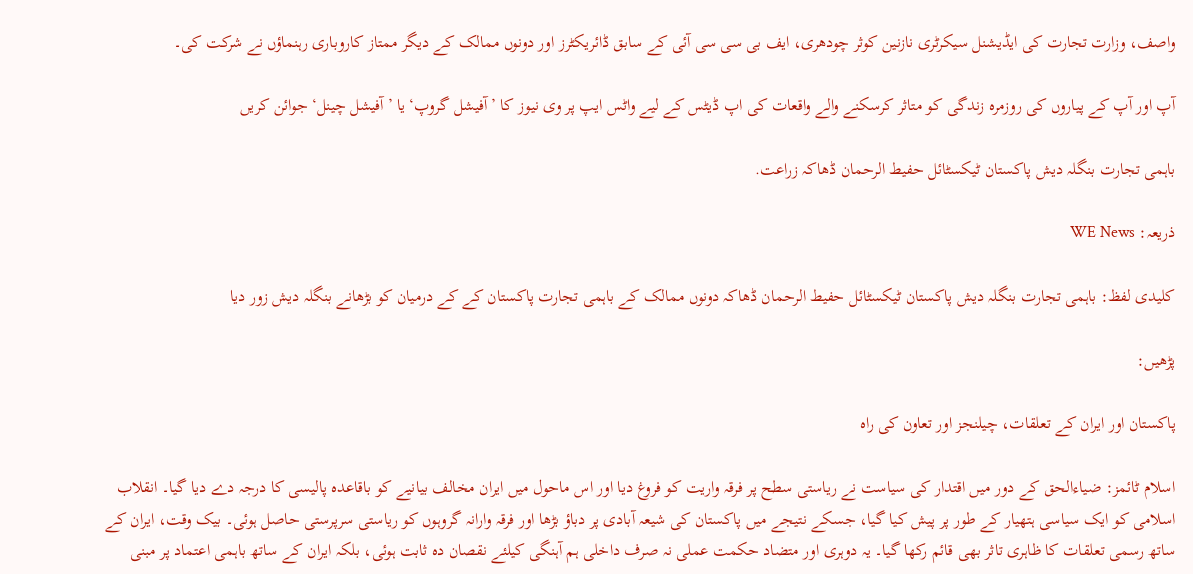واصف، وزارت تجارت کی ایڈیشنل سیکرٹری نازنین کوثر چودھری، ایف بی سی سی آئی کے سابق ڈائریکٹرز اور دونوں ممالک کے دیگر ممتاز کاروباری رہنماؤں نے شرکت کی۔

آپ اور آپ کے پیاروں کی روزمرہ زندگی کو متاثر کرسکنے والے واقعات کی اپ ڈیٹس کے لیے واٹس ایپ پر وی نیوز کا ’آفیشل گروپ‘ یا ’آفیشل چینل‘ جوائن کریں

باہمی تجارت بنگلہ دیش پاکستان ٹیکسٹائل حفیط الرحمان ڈھاکہ زراعت.

ذریعہ: WE News

کلیدی لفظ: باہمی تجارت بنگلہ دیش پاکستان ٹیکسٹائل حفیط الرحمان ڈھاکہ دونوں ممالک کے باہمی تجارت پاکستان کے کے درمیان کو بڑھانے بنگلہ دیش زور دیا

پڑھیں:

پاکستان اور ایران کے تعلقات، چیلنجز اور تعاون کی راہ

اسلام ٹائمز: ضیاءالحق کے دور میں اقتدار کی سیاست نے ریاستی سطح پر فرقہ واریت کو فروغ دیا اور اس ماحول میں ایران مخالف بیانیے کو باقاعدہ پالیسی کا درجہ دے دیا گیا۔ انقلاب اسلامی کو ایک سیاسی ہتھیار کے طور پر پیش کیا گیا، جسکے نتیجے میں پاکستان کی شیعہ آبادی پر دباؤ بڑھا اور فرقہ وارانہ گروہوں کو ریاستی سرپرستی حاصل ہوئی۔ بیک وقت، ایران کے ساتھ رسمی تعلقات کا ظاہری تاثر بھی قائم رکھا گیا۔ یہ دوہری اور متضاد حکمت عملی نہ صرف داخلی ہم آہنگی کیلئے نقصان دہ ثابت ہوئی، بلکہ ایران کے ساتھ باہمی اعتماد پر مبنی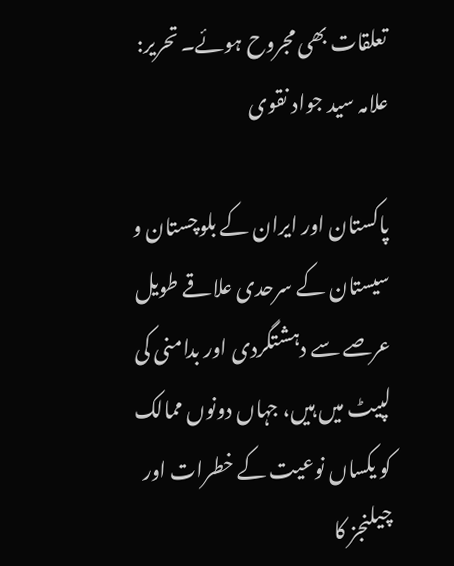تعلقات بھی مجروح ہوئے۔ تحریر: علامہ سید جواد نقوی

پاکستان اور ایران کے بلوچستان و سیستان کے سرحدی علاقے طویل عرصے سے دہشتگردی اور بدامنی کی لپیٹ میں ہیں، جہاں دونوں ممالک کو یکساں نوعیت کے خطرات اور چیلنجز کا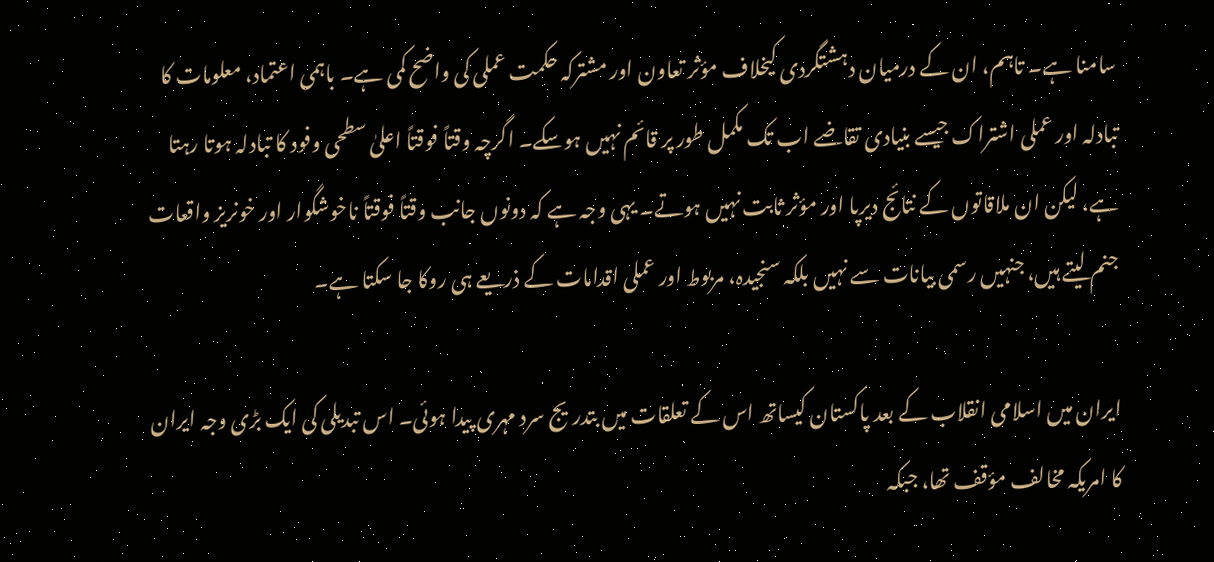سامنا ہے۔ تاہم، ان کے درمیان دہشتگردی کیخلاف مؤثر تعاون اور مشترکہ حکمت عملی کی واضح کمی ہے۔ باہمی اعتماد، معلومات کا تبادلہ اور عملی اشتراک جیسے بنیادی تقاضے اب تک مکمل طور پر قائم نہیں ہوسکے۔ اگرچہ وقتاً فوقتاً اعلیٰ سطحی وفود کا تبادلہ ہوتا رہتا ہے، لیکن ان ملاقاتوں کے نتائج دیرپا اور مؤثر ثابت نہیں ہوتے۔ یہی وجہ ہے کہ دونوں جانب وقتاً فوقتاً ناخوشگوار اور خونریز واقعات جنم لیتے ہیں، جنہیں رسمی بیانات سے نہیں بلکہ سنجیدہ، مربوط اور عملی اقدامات کے ذریعے ہی روکا جا سکتا ہے۔

ایران میں اسلامی انقلاب کے بعد پاکستان کیساتھ اس کے تعلقات میں بتدریج سرد مہری پیدا ہوئی۔ اس تبدیلی کی ایک بڑی وجہ ایران کا امریکہ مخالف مؤقف تھا، جبکہ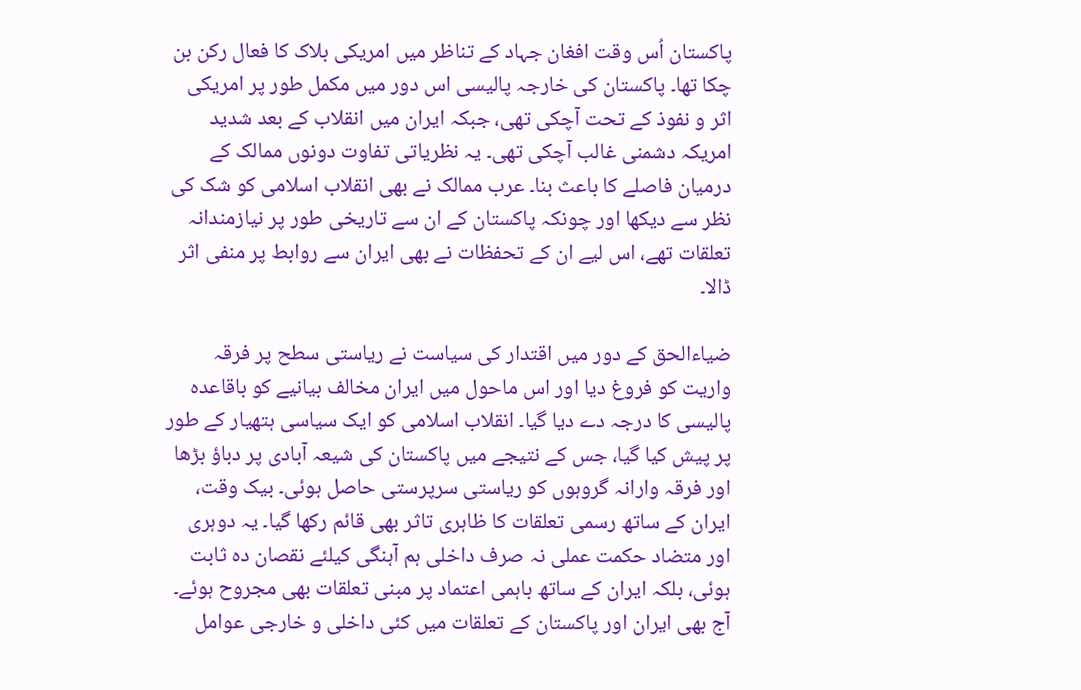پاکستان اُس وقت افغان جہاد کے تناظر میں امریکی بلاک کا فعال رکن بن چکا تھا۔ پاکستان کی خارجہ پالیسی اس دور میں مکمل طور پر امریکی اثر و نفوذ کے تحت آچکی تھی، جبکہ ایران میں انقلاب کے بعد شدید امریکہ دشمنی غالب آچکی تھی۔ یہ نظریاتی تفاوت دونوں ممالک کے درمیان فاصلے کا باعث بنا۔ عرب ممالک نے بھی انقلاب اسلامی کو شک کی نظر سے دیکھا اور چونکہ پاکستان کے ان سے تاریخی طور پر نیازمندانہ تعلقات تھے، اس لیے ان کے تحفظات نے بھی ایران سے روابط پر منفی اثر ڈالا۔

ضیاءالحق کے دور میں اقتدار کی سیاست نے ریاستی سطح پر فرقہ واریت کو فروغ دیا اور اس ماحول میں ایران مخالف بیانیے کو باقاعدہ پالیسی کا درجہ دے دیا گیا۔ انقلاب اسلامی کو ایک سیاسی ہتھیار کے طور پر پیش کیا گیا، جس کے نتیجے میں پاکستان کی شیعہ آبادی پر دباؤ بڑھا اور فرقہ وارانہ گروہوں کو ریاستی سرپرستی حاصل ہوئی۔ بیک وقت، ایران کے ساتھ رسمی تعلقات کا ظاہری تاثر بھی قائم رکھا گیا۔ یہ دوہری اور متضاد حکمت عملی نہ صرف داخلی ہم آہنگی کیلئے نقصان دہ ثابت ہوئی، بلکہ ایران کے ساتھ باہمی اعتماد پر مبنی تعلقات بھی مجروح ہوئے۔ آج بھی ایران اور پاکستان کے تعلقات میں کئی داخلی و خارجی عوامل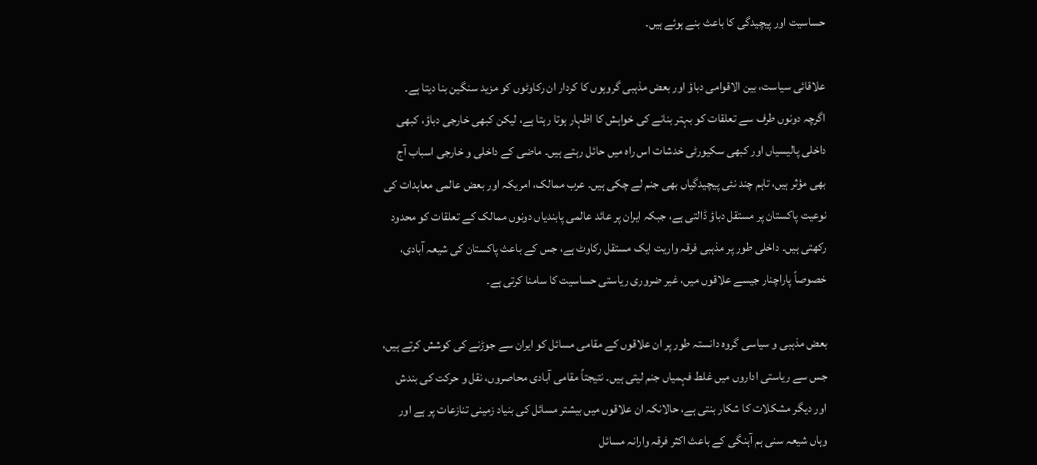حساسیت اور پیچیدگی کا باعث بنے ہوئے ہیں۔

علاقائی سیاست، بین الاقوامی دباؤ اور بعض مذہبی گروہوں کا کردار ان رکاوٹوں کو مزید سنگین بنا دیتا ہے۔ اگرچہ دونوں طرف سے تعلقات کو بہتر بنانے کی خواہش کا اظہار ہوتا رہتا ہے، لیکن کبھی خارجی دباؤ، کبھی داخلی پالیسیاں اور کبھی سکیورٹی خدشات اس راہ میں حائل رہتے ہیں۔ ماضی کے داخلی و خارجی اسباب آج بھی مؤثر ہیں، تاہم چند نئی پیچیدگیاں بھی جنم لے چکی ہیں۔ عرب ممالک، امریکہ اور بعض عالمی معاہدات کی نوعیت پاکستان پر مستقل دباؤ ڈالتی ہے، جبکہ ایران پر عائد عالمی پابندیاں دونوں ممالک کے تعلقات کو محدود رکھتی ہیں۔ داخلی طور پر مذہبی فرقہ واریت ایک مستقل رکاوٹ ہے، جس کے باعث پاکستان کی شیعہ آبادی، خصوصاً پاراچنار جیسے علاقوں میں، غیر ضروری ریاستی حساسیت کا سامنا کرتی ہے۔

بعض مذہبی و سیاسی گروہ دانستہ طور پر ان علاقوں کے مقامی مسائل کو ایران سے جوڑنے کی کوشش کرتے ہیں، جس سے ریاستی اداروں میں غلط فہمیاں جنم لیتی ہیں۔ نتیجتاً مقامی آبادی محاصروں، نقل و حرکت کی بندش اور دیگر مشکلات کا شکار بنتی ہے، حالانکہ ان علاقوں میں بیشتر مسائل کی بنیاد زمینی تنازعات پر ہے اور وہاں شیعہ سنی ہم آہنگی کے باعث اکثر فرقہ وارانہ مسائل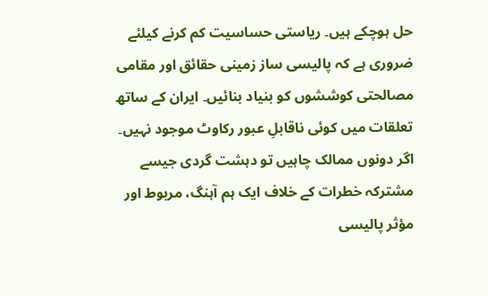حل ہوچکے ہیں۔ ریاستی حساسیت کم کرنے کیلئے ضروری ہے کہ پالیسی ساز زمینی حقائق اور مقامی مصالحتی کوششوں کو بنیاد بنائیں۔ ایران کے ساتھ تعلقات میں کوئی ناقابلِ عبور رکاوٹ موجود نہیں۔ اگر دونوں ممالک چاہیں تو دہشت گردی جیسے مشترکہ خطرات کے خلاف ایک ہم آہنگ، مربوط اور مؤثر پالیسی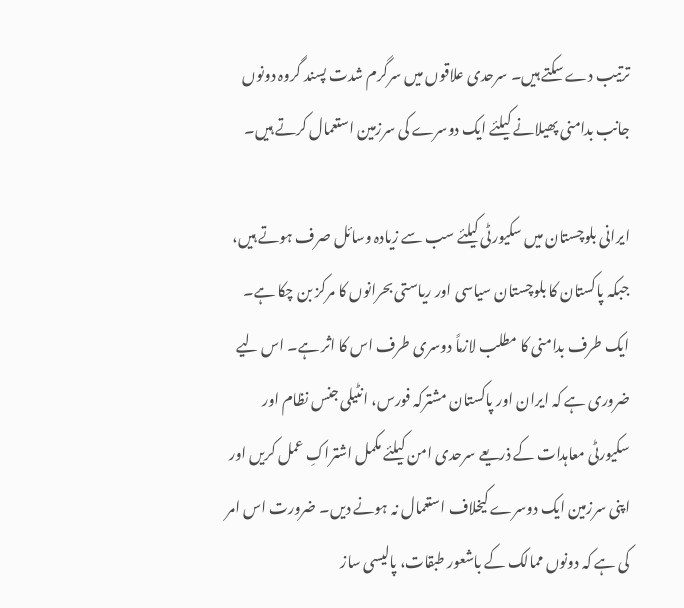ترتیب دے سکتے ہیں۔ سرحدی علاقوں میں سرگرم شدت پسند گروہ دونوں جانب بدامنی پھیلانے کیلئے ایک دوسرے کی سرزمین استعمال کرتے ہیں۔

ایرانی بلوچستان میں سکیورٹی کیلئے سب سے زیادہ وسائل صرف ہوتے ہیں، جبکہ پاکستان کا بلوچستان سیاسی اور ریاستی بحرانوں کا مرکز بن چکا ہے۔ ایک طرف بدامنی کا مطلب لازماً دوسری طرف اس کا اثر ہے۔ اس لیے ضروری ہے کہ ایران اور پاکستان مشترکہ فورس، انٹیلی جنس نظام اور سکیورٹی معاہدات کے ذریعے سرحدی امن کیلئے مکمل اشتراکِ عمل کریں اور اپنی سرزمین ایک دوسرے کیخلاف استعمال نہ ہونے دیں۔ ضرورت اس امر کی ہے کہ دونوں ممالک کے باشعور طبقات، پالیسی ساز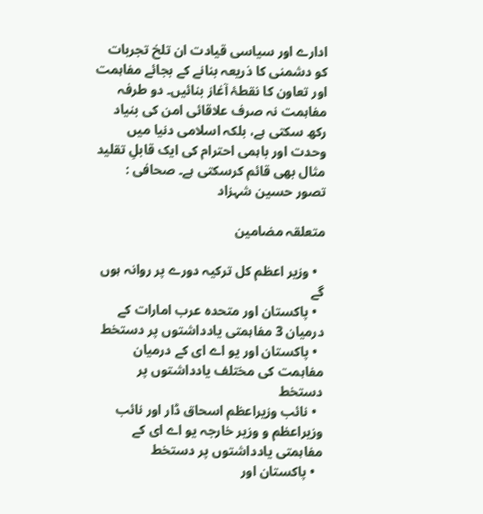ادارے اور سیاسی قیادت ان تلخ تجربات کو دشمنی کا ذریعہ بنانے کے بجائے مفاہمت اور تعاون کا نقطۂ آغاز بنائیں۔ دو طرفہ مفاہمت نہ صرف علاقائی امن کی بنیاد رکھ سکتی ہے، بلکہ اسلامی دنیا میں وحدت اور باہمی احترام کی ایک قابلِ تقلید مثال بھی قائم کرسکتی ہے۔ صحافی : تصور حسین شہزاد

متعلقہ مضامین

  • وزیر اعظم کل ترکیہ دورے پر روانہ ہوں گے
  • پاکستان اور متحدہ عرب امارات کے درمیان 3 مفاہمتی یادداشتوں پر دستخط
  • پاکستان اور یو اے ای کے درمیان مفاہمت کی مختلف یادداشتوں پر دستخط
  • نائب وزیراعظم اسحاق ڈار اور نائب وزیراعظم و وزیر خارجہ یو اے ای کے مفاہمتی یادداشتوں پر دستخط
  • پاکستان اور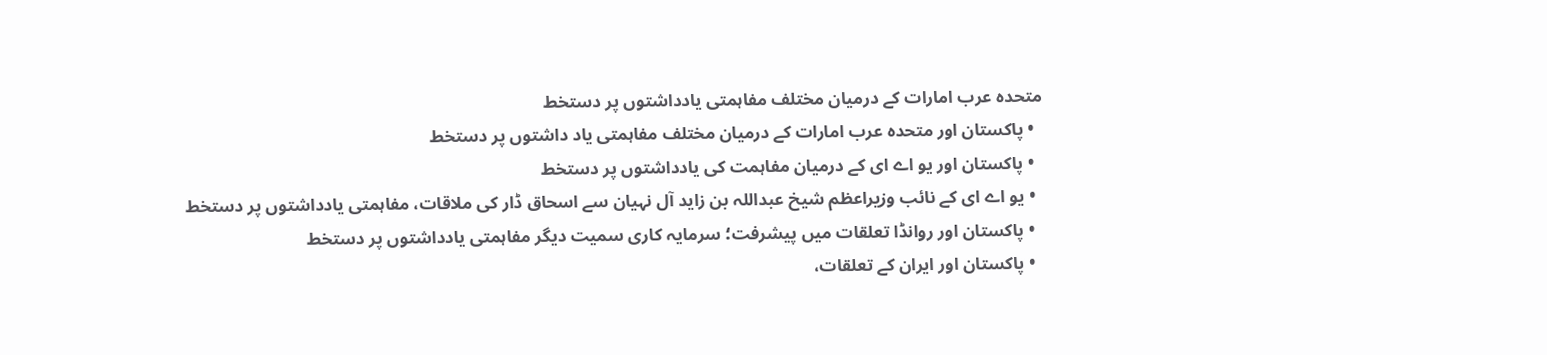متحدہ عرب امارات کے درمیان مختلف مفاہمتی یادداشتوں پر دستخط
  • پاکستان اور متحدہ عرب امارات کے درمیان مختلف مفاہمتی یاد داشتوں پر دستخط
  • پاکستان اور یو اے ای کے درمیان مفاہمت کی یادداشتوں پر دستخط
  • یو اے ای کے نائب وزیراعظم شیخ عبداللہ بن زاید آل نہیان سے اسحاق ڈار کی ملاقات، مفاہمتی یادداشتوں پر دستخط
  • پاکستان اور روانڈا تعلقات میں پیشرفت؛ سرمایہ کاری سمیت دیگر مفاہمتی یادداشتوں پر دستخط
  • پاکستان اور ایران کے تعلقات،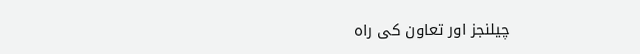چیلنجز اور تعاون کی راہ